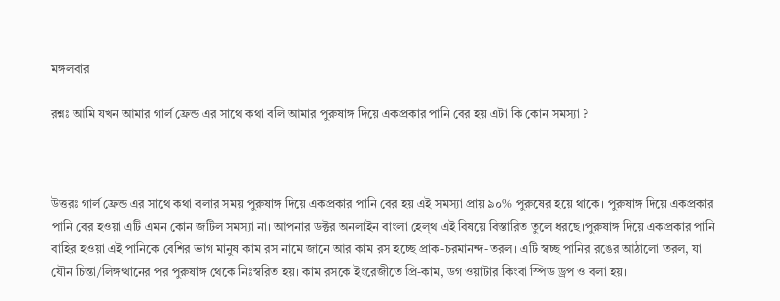মঙ্গলবার

রশ্নঃ আমি যখন আমার গার্ল ফ্রেন্ড এর সাথে কথা বলি আমার পুরুষাঙ্গ দিয়ে একপ্রকার পানি বের হয় এটা কি কোন সমস্যা ?



উত্তরঃ গার্ল ফ্রেন্ড এর সাথে কথা বলার সময় পুরুষাঙ্গ দিয়ে একপ্রকার পানি বের হয় এই সমস্যা প্রায় ৯০% পুরুষের হয়ে থাকে। পুরুষাঙ্গ দিয়ে একপ্রকার পানি বের হওয়া এটি এমন কোন জটিল সমস্যা না। আপনার ডক্টর অনলাইন বাংলা হেল্থ এই বিষয়ে বিস্তারিত তুলে ধরছে।পুরুষাঙ্গ দিয়ে একপ্রকার পানি বাহির হওয়া এই পানিকে বেশির ভাগ মানুষ কাম রস নামে জানে আর কাম রস হচ্ছে প্রাক-চরমানন্দ-তরল। এটি স্বচ্ছ পানির রঙের আঠালো তরল, যা যৌন চিন্তা/লিঙ্গত্থানের পর পুরুষাঙ্গ থেকে নিঃস্বরিত হয়। কাম রসকে ইংরেজীতে প্রি-কাম, ডগ ওয়াটার কিংবা স্পিড ড্রপ ও বলা হয়।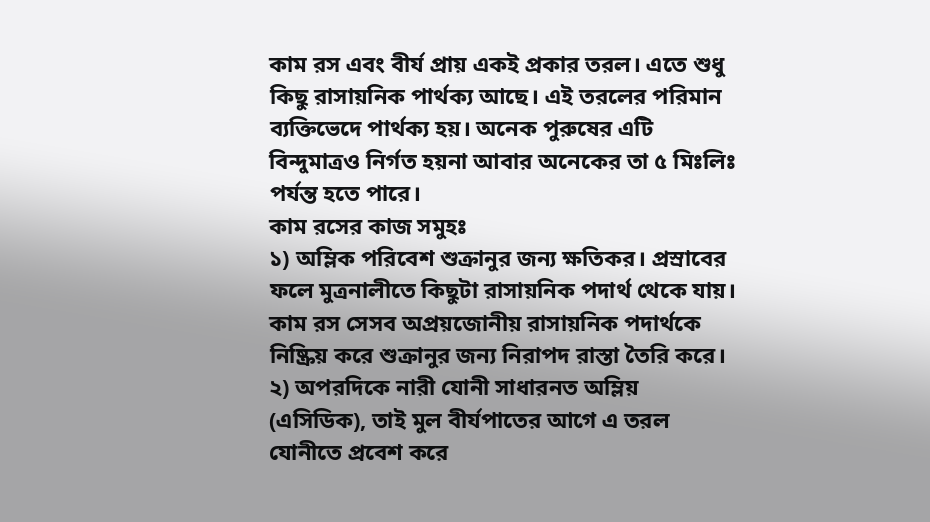কাম রস এবং বীর্য প্রায় একই প্রকার তরল। এতে শুধু কিছু রাসায়নিক পার্থক্য আছে। এই তরলের পরিমান ব্যক্তিভেদে পার্থক্য হয়। অনেক পুরুষের এটি বিন্দুমাত্রও নির্গত হয়না আবার অনেকের তা ৫ মিঃলিঃ পর্যন্ত হতে পারে।
কাম রসের কাজ সমুহঃ
১) অম্লিক পরিবেশ শুক্রানুর জন্য ক্ষতিকর। প্রস্রাবের ফলে মুত্রনালীতে কিছুটা রাসায়নিক পদার্থ থেকে যায়। কাম রস সেসব অপ্রয়জোনীয় রাসায়নিক পদার্থকে নিষ্ক্রিয় করে শুক্রানুর জন্য নিরাপদ রাস্তা তৈরি করে।
২) অপরদিকে নারী যোনী সাধারনত অম্লিয় (এসিডিক), তাই মুল বীর্যপাতের আগে এ তরল যোনীতে প্রবেশ করে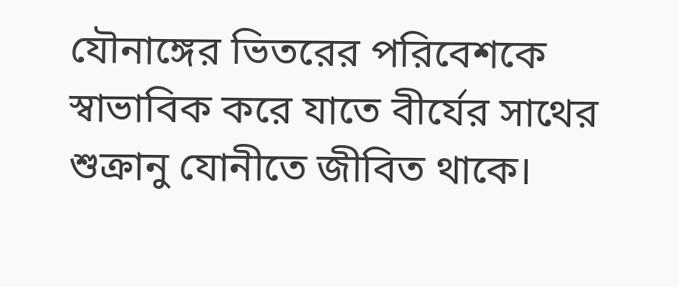যৌনাঙ্গের ভিতরের পরিবেশকে স্বাভাবিক করে যাতে বীর্যের সাথের শুক্রানু যোনীতে জীবিত থাকে।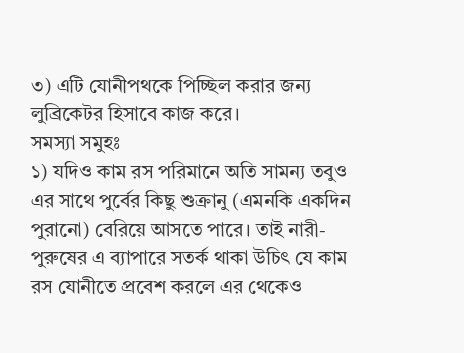৩) এটি যোনীপথকে পিচ্ছিল করার জন্য লুব্রিকেটর হিসাবে কাজ করে।
সমস্যা সমুহঃ
১) যদিও কাম রস পরিমানে অতি সামন্য তবুও এর সাথে পুর্বের কিছু শুক্রানু (এমনকি একদিন পুরানো) বেরিয়ে আসতে পারে। তাই নারী-পুরুষের এ ব্যাপারে সতর্ক থাকা উচিৎ যে কাম রস যোনীতে প্রবেশ করলে এর থেকেও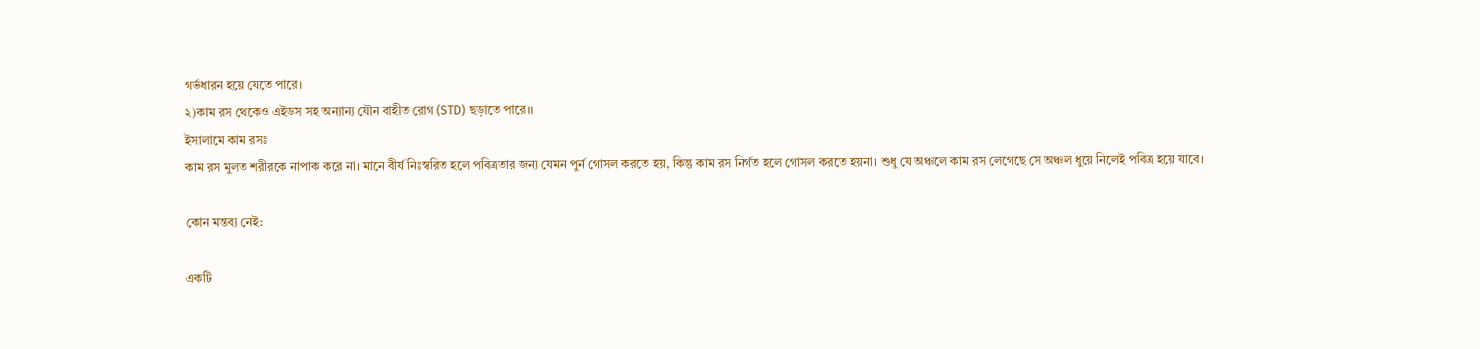গর্ভধারন হয়ে যেতে পারে।
২)কাম রস থেকেও এইডস সহ অন্যান্য যৌন বাহীত রোগ (STD) ছড়াতে পারে।।
ইসালামে কাম রসঃ
কাম রস মুলত শরীরকে নাপাক করে না। মানে বীর্য নিঃস্বরিত হলে পবিত্রতার জন্য যেমন পুর্ন গোসল করতে হয়, কিন্তু কাম রস নির্গত হলে গোসল করতে হয়না। শুধু যে অঞ্চলে কাম রস লেগেছে সে অঞ্চল ধুয়ে নিলেই পবিত্র হয়ে যাবে।

কোন মন্তব্য নেই:

একটি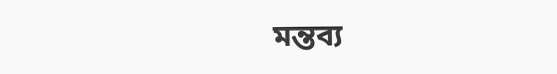মন্তব্য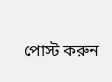পোস্ট করুন